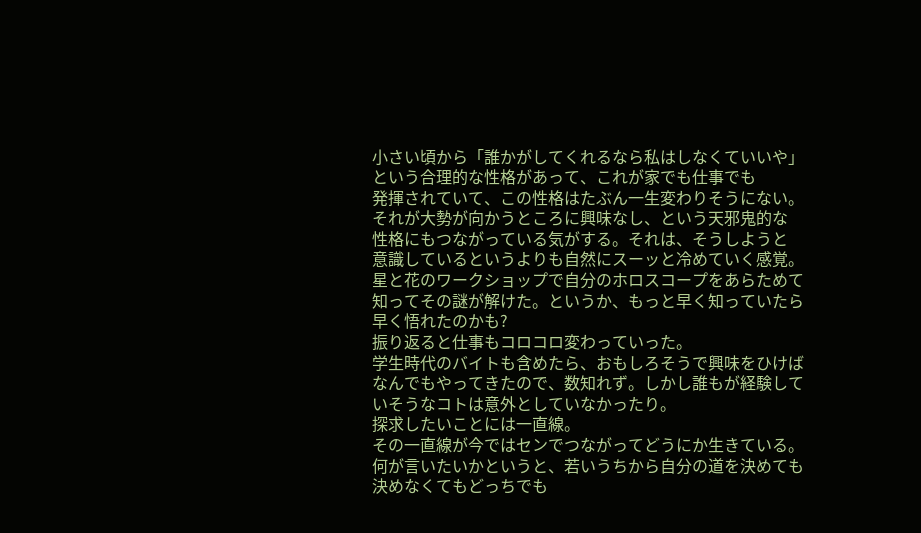小さい頃から「誰かがしてくれるなら私はしなくていいや」
という合理的な性格があって、これが家でも仕事でも
発揮されていて、この性格はたぶん一生変わりそうにない。
それが大勢が向かうところに興味なし、という天邪鬼的な
性格にもつながっている気がする。それは、そうしようと
意識しているというよりも自然にスーッと冷めていく感覚。
星と花のワークショップで自分のホロスコープをあらためて
知ってその謎が解けた。というか、もっと早く知っていたら
早く悟れたのかも?
振り返ると仕事もコロコロ変わっていった。
学生時代のバイトも含めたら、おもしろそうで興味をひけば
なんでもやってきたので、数知れず。しかし誰もが経験して
いそうなコトは意外としていなかったり。
探求したいことには一直線。
その一直線が今ではセンでつながってどうにか生きている。
何が言いたいかというと、若いうちから自分の道を決めても
決めなくてもどっちでも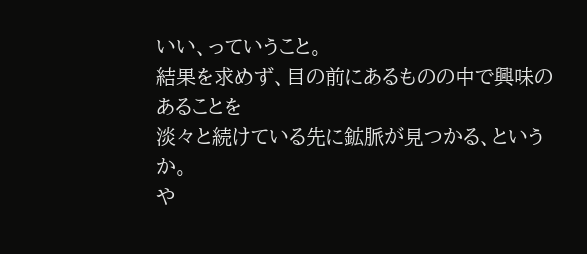いい、っていうこと。
結果を求めず、目の前にあるものの中で興味のあることを
淡々と続けている先に鉱脈が見つかる、というか。
や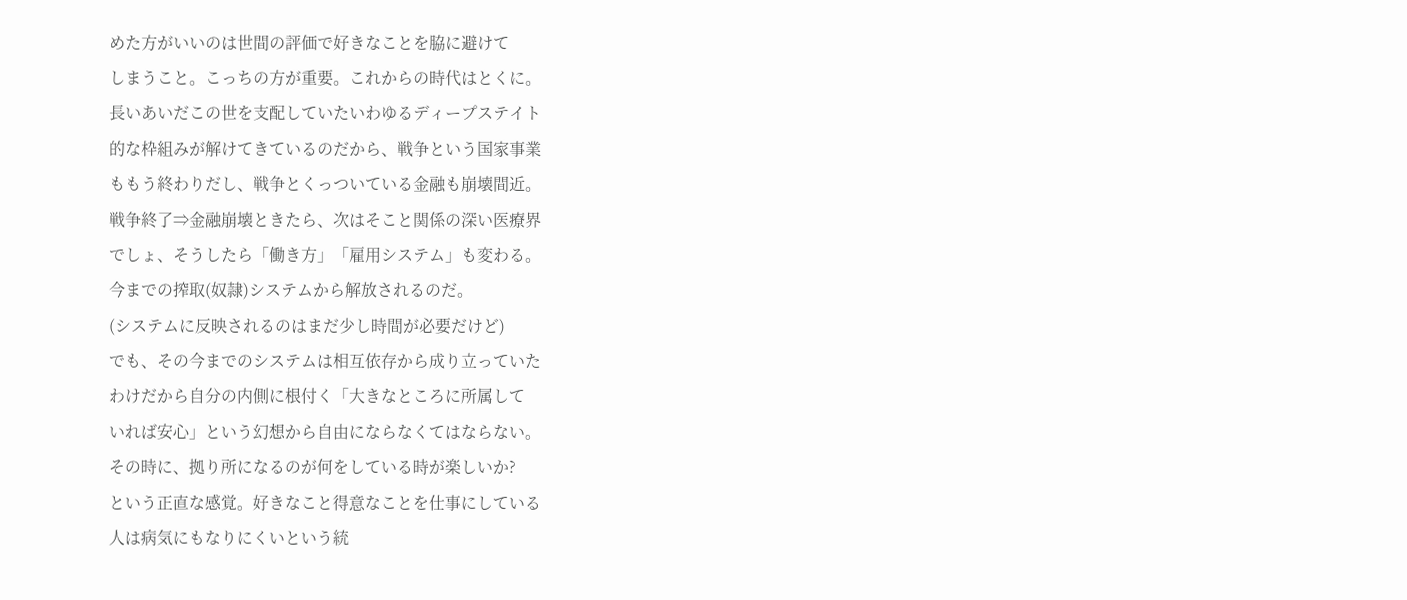めた方がいいのは世間の評価で好きなことを脇に避けて
しまうこと。こっちの方が重要。これからの時代はとくに。
長いあいだこの世を支配していたいわゆるディープステイト
的な枠組みが解けてきているのだから、戦争という国家事業
ももう終わりだし、戦争とくっついている金融も崩壊間近。
戦争終了⇒金融崩壊ときたら、次はそこと関係の深い医療界
でしょ、そうしたら「働き方」「雇用システム」も変わる。
今までの搾取(奴隷)システムから解放されるのだ。
(システムに反映されるのはまだ少し時間が必要だけど)
でも、その今までのシステムは相互依存から成り立っていた
わけだから自分の内側に根付く「大きなところに所属して
いれば安心」という幻想から自由にならなくてはならない。
その時に、拠り所になるのが何をしている時が楽しいか?
という正直な感覚。好きなこと得意なことを仕事にしている
人は病気にもなりにくいという統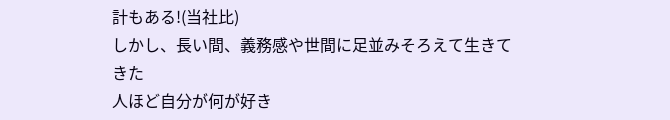計もある!(当社比)
しかし、長い間、義務感や世間に足並みそろえて生きてきた
人ほど自分が何が好き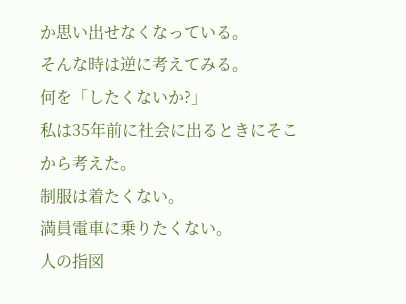か思い出せなくなっている。
そんな時は逆に考えてみる。
何を「したくないか?」
私は35年前に社会に出るときにそこから考えた。
制服は着たくない。
満員電車に乗りたくない。
人の指図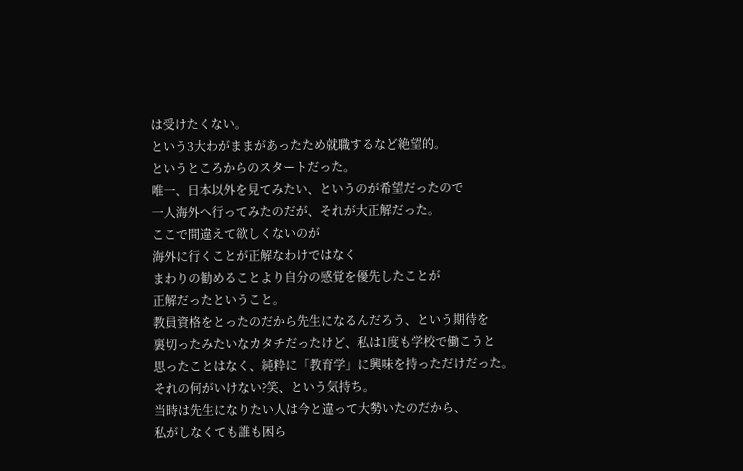は受けたくない。
という3大わがままがあったため就職するなど絶望的。
というところからのスタートだった。
唯一、日本以外を見てみたい、というのが希望だったので
一人海外へ行ってみたのだが、それが大正解だった。
ここで間違えて欲しくないのが
海外に行くことが正解なわけではなく
まわりの勧めることより自分の感覚を優先したことが
正解だったということ。
教員資格をとったのだから先生になるんだろう、という期待を
裏切ったみたいなカタチだったけど、私は1度も学校で働こうと
思ったことはなく、純粋に「教育学」に興味を持っただけだった。
それの何がいけない?笑、という気持ち。
当時は先生になりたい人は今と違って大勢いたのだから、
私がしなくても誰も困ら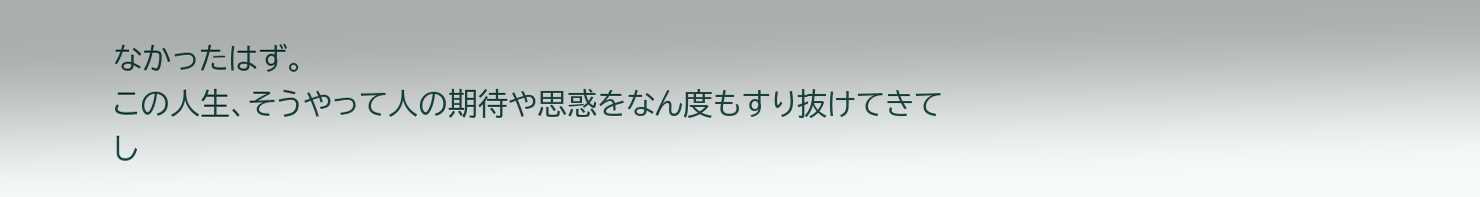なかったはず。
この人生、そうやって人の期待や思惑をなん度もすり抜けてきて
し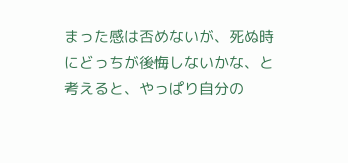まった感は否めないが、死ぬ時にどっちが後悔しないかな、と
考えると、やっぱり自分の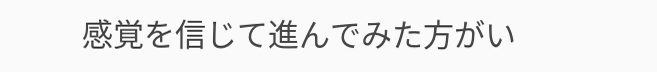感覚を信じて進んでみた方がい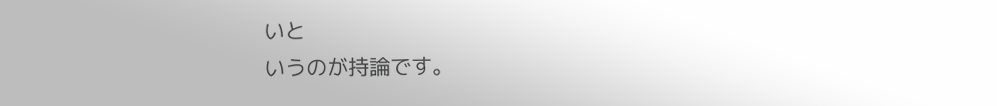いと
いうのが持論です。